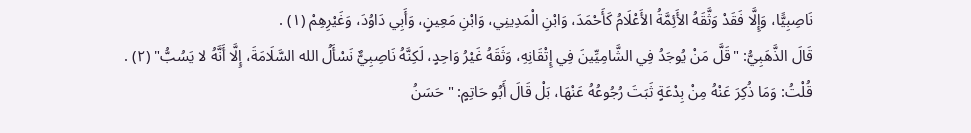نَاصِبِيًّا، وَإِلَّا فَقَدْ وَثَّقَهُ الأَئِمَّةُ الأَعْلَامُ كَأَحْمَدَ، وَابْنِ الْمَدِينِي، وَابْنِ مَعِينٍ، وَأَبِي دَاوُدَ، وَغَيْرِهِمْ (١) .
قَالَ الذَّهَبِيُّ: "قَلَّ مَنْ يُوجَدُ فِي الشَّامِيِّينَ فِي إِتْقَانِهِ، وَثَقَهُ غَيْرُ وَاحِدٍ، لَكِنَّهُ نَاصِبِيٌّ نَسْأَلُ الله السَّلَامَةَ، إِلَّا أَنَّهُ لا يَسُبُّ" (٢) .
قُلْتُ: وَمَا ذُكِرَ عَنْهُ مِنْ بِدْعَةٍ ثَبَتَ رُجُوعُهُ عَنْهَا، بَلْ قَالَ أَبُو حَاتِمٍ: "حَسَنُ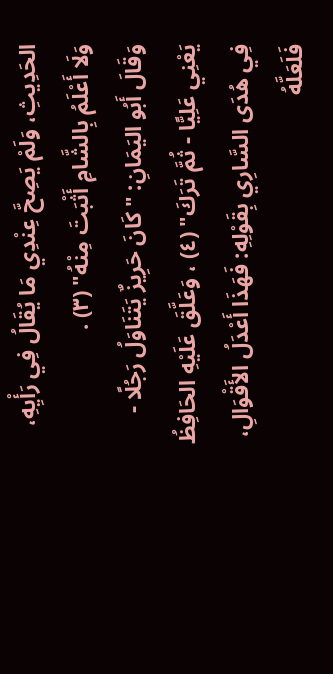الحَدِيثِ، وَلَمْ يَصِحَّ عِنْدِي مَا يُقَالُ فِي رَأْيِهِ، وَلَا أَعْلَمُ بِالشَّامِ أَثْبَتَ مِنْهُ" (٣) .
وَقَالَ أَبُو اليَمَانِ: "كَانَ حَرِيزٌ يَتَنَاوَلُ رَجُلًا - يَعْنِي عَلِيًّا - ثُمَّ تَرَكَ" (٤) ، وَعَلَّقَ عَلَيْهِ الحَافِظُ فِي هُدَى السَّارِي بِقَوْلِهِ: فَهَذَا أَعْدَلُ الأَقْوَالِ، فَلَعَلَّهُ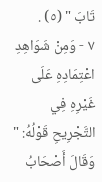تَابَ " (٥) .
٧ - وَمِنْ شَوَاهِدِ اعْتِمَادِهِ عَلَى غَيْرِهِ فِي التَّجْرِيحِ قَوْلُهُ: " وَقَالَ أَصْحَابُ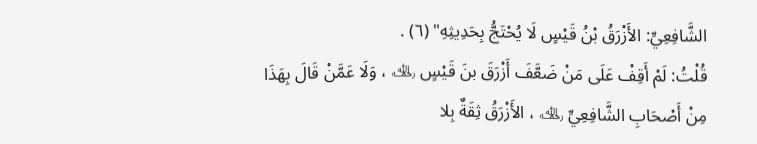الشَّافِعِيِّ: الأَزْرَقُ بْنُ قَيْسٍ لَا يُحْتَجُّ بِحَدِيثِهِ" (٦) .
قُلْتُ: لَمْ أَقِفْ عَلَى مَنْ ضَعَّفَ أَزْرَقَ بنَ قَيْسٍ ﵀ ، وَلَا عَمَّنْ قَالَ بِهَذَا مِنْ أَصْحَابِ الشَّافِعِيِّ ﵀ ، الأَزْرَقُ ثِقَةٌ بِلا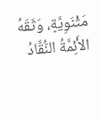مَثْنَوِيَّةٍ، وَثَقَهُ الأَئِمَّةُ النُّقَّادُ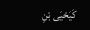كَيَحْيَى بْنِ